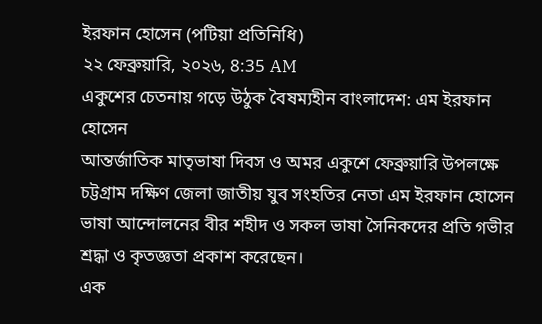ইরফান হোসেন (পটিয়া প্রতিনিধি)
২২ ফেব্রুয়ারি, ২০২৬, 8:35 AM
একুশের চেতনায় গড়ে উঠুক বৈষম্যহীন বাংলাদেশ: এম ইরফান হোসেন
আন্তর্জাতিক মাতৃভাষা দিবস ও অমর একুশে ফেব্রুয়ারি উপলক্ষে চট্টগ্রাম দক্ষিণ জেলা জাতীয় যুব সংহতির নেতা এম ইরফান হোসেন ভাষা আন্দোলনের বীর শহীদ ও সকল ভাষা সৈনিকদের প্রতি গভীর শ্রদ্ধা ও কৃতজ্ঞতা প্রকাশ করেছেন।
এক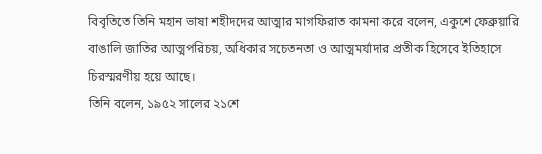বিবৃতিতে তিনি মহান ভাষা শহীদদের আত্মার মাগফিরাত কামনা করে বলেন, একুশে ফেব্রুয়ারি বাঙালি জাতির আত্মপরিচয়, অধিকার সচেতনতা ও আত্মমর্যাদার প্রতীক হিসেবে ইতিহাসে চিরস্মরণীয় হয়ে আছে।
তিনি বলেন, ১৯৫২ সালের ২১শে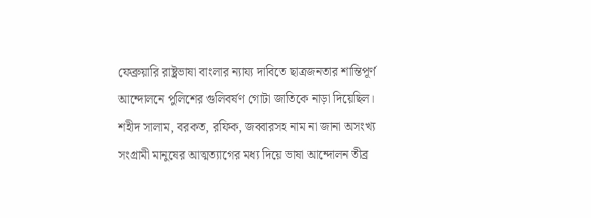ফেব্রুয়ারি রাষ্ট্রভাষা বাংলার ন্যায্য দাবিতে ছাত্রজনতার শান্তিপূর্ণ আন্দোলনে পুলিশের গুলিবর্ষণ গোটা জাতিকে নাড়া দিয়েছিল। শহীদ সালাম, বরকত, রফিক, জব্বারসহ নাম না জানা অসংখ্য সংগ্রামী মানুষের আত্মত্যাগের মধ্য দিয়ে ভাষা আন্দোলন তীব্র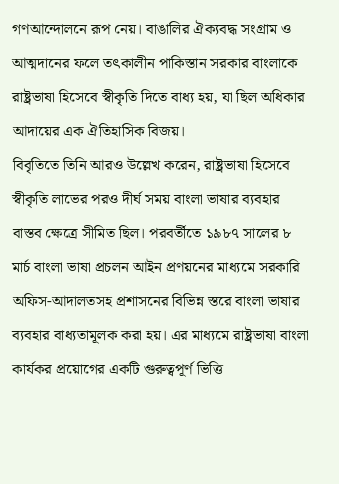গণআন্দোলনে রূপ নেয়। বাঙালির ঐক্যবদ্ধ সংগ্রাম ও আত্মদানের ফলে তৎকালীন পাকিস্তান সরকার বাংলাকে রাষ্ট্রভাষা হিসেবে স্বীকৃতি দিতে বাধ্য হয়, যা ছিল অধিকার আদায়ের এক ঐতিহাসিক বিজয়।
বিবৃতিতে তিনি আরও উল্লেখ করেন, রাষ্ট্রভাষা হিসেবে স্বীকৃতি লাভের পরও দীর্ঘ সময় বাংলা ভাষার ব্যবহার বাস্তব ক্ষেত্রে সীমিত ছিল। পরবর্তীতে ১৯৮৭ সালের ৮ মার্চ বাংলা ভাষা প্রচলন আইন প্রণয়নের মাধ্যমে সরকারি অফিস-আদালতসহ প্রশাসনের বিভিন্ন স্তরে বাংলা ভাষার ব্যবহার বাধ্যতামূলক করা হয়। এর মাধ্যমে রাষ্ট্রভাষা বাংলা কার্যকর প্রয়োগের একটি গুরুত্বপূর্ণ ভিত্তি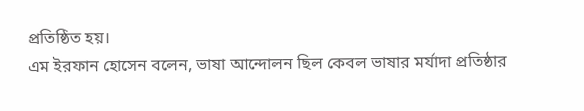প্রতিষ্ঠিত হয়।
এম ইরফান হোসেন বলেন, ভাষা আন্দোলন ছিল কেবল ভাষার মর্যাদা প্রতিষ্ঠার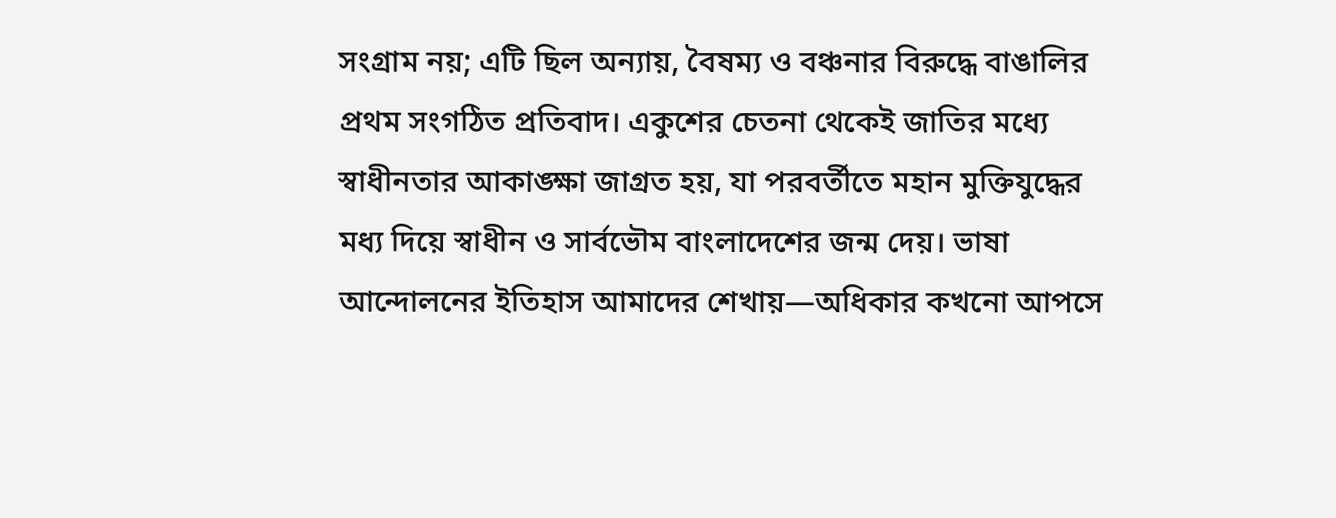সংগ্রাম নয়; এটি ছিল অন্যায়, বৈষম্য ও বঞ্চনার বিরুদ্ধে বাঙালির প্রথম সংগঠিত প্রতিবাদ। একুশের চেতনা থেকেই জাতির মধ্যে স্বাধীনতার আকাঙ্ক্ষা জাগ্রত হয়, যা পরবর্তীতে মহান মুক্তিযুদ্ধের মধ্য দিয়ে স্বাধীন ও সার্বভৌম বাংলাদেশের জন্ম দেয়। ভাষা আন্দোলনের ইতিহাস আমাদের শেখায়—অধিকার কখনো আপসে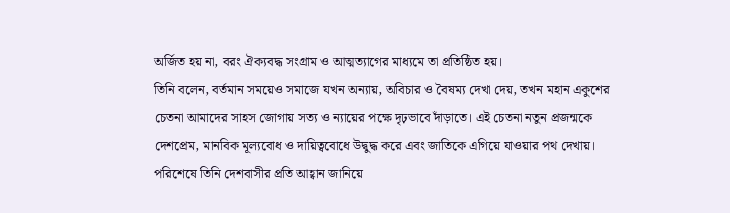অর্জিত হয় না, বরং ঐক্যবদ্ধ সংগ্রাম ও আত্মত্যাগের মাধ্যমে তা প্রতিষ্ঠিত হয়।
তিনি বলেন, বর্তমান সময়েও সমাজে যখন অন্যায়, অবিচার ও বৈষম্য দেখা দেয়, তখন মহান একুশের চেতনা আমাদের সাহস জোগায় সত্য ও ন্যায়ের পক্ষে দৃঢ়ভাবে দাঁড়াতে। এই চেতনা নতুন প্রজন্মকে দেশপ্রেম, মানবিক মূল্যবোধ ও দায়িত্ববোধে উদ্বুদ্ধ করে এবং জাতিকে এগিয়ে যাওয়ার পথ দেখায়।
পরিশেষে তিনি দেশবাসীর প্রতি আহ্বান জানিয়ে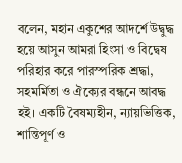বলেন, মহান একুশের আদর্শে উদ্বুদ্ধ হয়ে আসুন আমরা হিংসা ও বিদ্বেষ পরিহার করে পারস্পরিক শ্রদ্ধা, সহমর্মিতা ও ঐক্যের বন্ধনে আবদ্ধ হই। একটি বৈষম্যহীন, ন্যায়ভিত্তিক, শান্তিপূর্ণ ও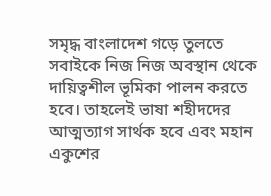সমৃদ্ধ বাংলাদেশ গড়ে তুলতে সবাইকে নিজ নিজ অবস্থান থেকে দায়িত্বশীল ভূমিকা পালন করতে হবে। তাহলেই ভাষা শহীদদের আত্মত্যাগ সার্থক হবে এবং মহান একুশের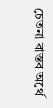চেতনা বাস্তব অর্থে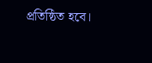প্রতিষ্ঠিত হবে।